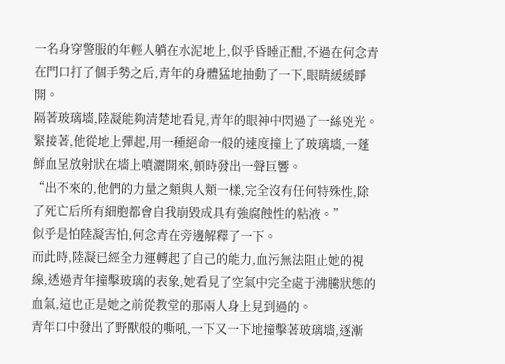一名身穿警服的年輕人躺在水泥地上,似乎昏睡正酣,不過在何念青在門口打了個手勢之后,青年的身體猛地抽動了一下,眼睛緩緩睜開。
隔著玻璃墻,陸凝能夠清楚地看見,青年的眼神中閃過了一絲兇光。緊接著,他從地上彈起,用一種絕命一般的速度撞上了玻璃墻,一蓬鮮血呈放射狀在墻上噴灑開來,頓時發出一聲巨響。
“出不來的,他們的力量之類與人類一樣,完全沒有任何特殊性,除了死亡后所有細胞都會自我崩毀成具有強腐蝕性的粘液。”
似乎是怕陸凝害怕,何念青在旁邊解釋了一下。
而此時,陸凝已經全力運轉起了自己的能力,血污無法阻止她的視線,透過青年撞擊玻璃的表象,她看見了空氣中完全處于沸騰狀態的血氣,這也正是她之前從教堂的那兩人身上見到過的。
青年口中發出了野獸般的嘶吼,一下又一下地撞擊著玻璃墻,逐漸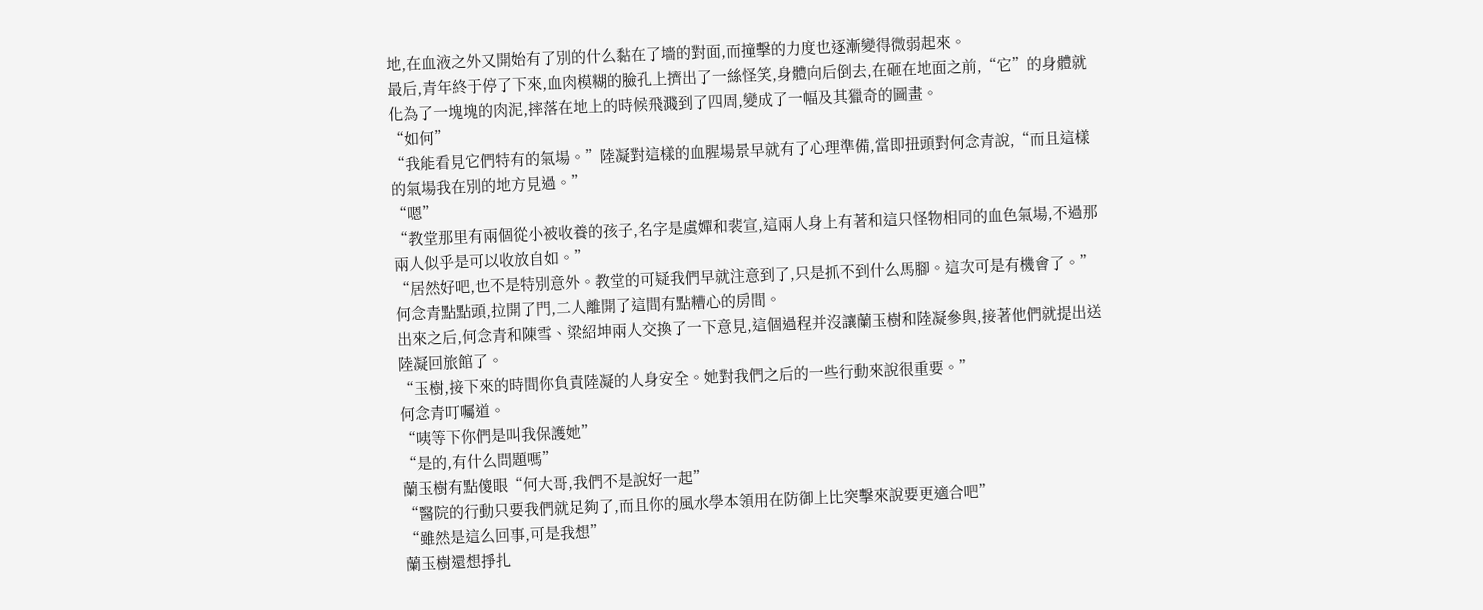地,在血液之外又開始有了別的什么黏在了墻的對面,而撞擊的力度也逐漸變得微弱起來。
最后,青年終于停了下來,血肉模糊的臉孔上擠出了一絲怪笑,身體向后倒去,在砸在地面之前,“它”的身體就化為了一塊塊的肉泥,摔落在地上的時候飛濺到了四周,變成了一幅及其獵奇的圖畫。
“如何”
“我能看見它們特有的氣場。”陸凝對這樣的血腥場景早就有了心理準備,當即扭頭對何念青說,“而且這樣的氣場我在別的地方見過。”
“嗯”
“教堂那里有兩個從小被收養的孩子,名字是虞嬋和裴宣,這兩人身上有著和這只怪物相同的血色氣場,不過那兩人似乎是可以收放自如。”
“居然好吧,也不是特別意外。教堂的可疑我們早就注意到了,只是抓不到什么馬腳。這次可是有機會了。”何念青點點頭,拉開了門,二人離開了這間有點糟心的房間。
出來之后,何念青和陳雪、梁紹坤兩人交換了一下意見,這個過程并沒讓蘭玉樹和陸凝參與,接著他們就提出送陸凝回旅館了。
“玉樹,接下來的時間你負責陸凝的人身安全。她對我們之后的一些行動來說很重要。”
何念青叮囑道。
“咦等下你們是叫我保護她”
“是的,有什么問題嗎”
蘭玉樹有點傻眼“何大哥,我們不是說好一起”
“醫院的行動只要我們就足夠了,而且你的風水學本領用在防御上比突擊來說要更適合吧”
“雖然是這么回事,可是我想”
蘭玉樹還想掙扎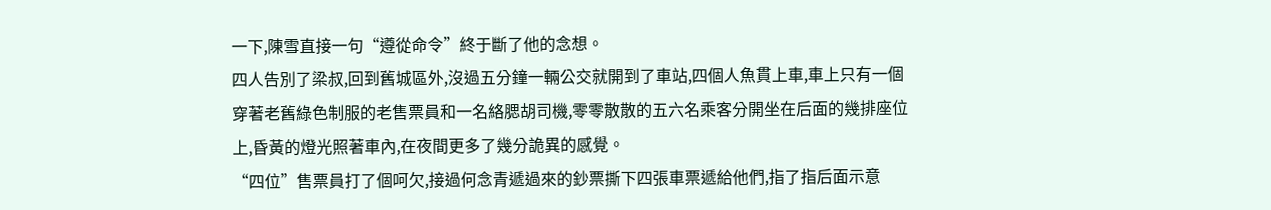一下,陳雪直接一句“遵從命令”終于斷了他的念想。
四人告別了梁叔,回到舊城區外,沒過五分鐘一輛公交就開到了車站,四個人魚貫上車,車上只有一個穿著老舊綠色制服的老售票員和一名絡腮胡司機,零零散散的五六名乘客分開坐在后面的幾排座位上,昏黃的燈光照著車內,在夜間更多了幾分詭異的感覺。
“四位”售票員打了個呵欠,接過何念青遞過來的鈔票撕下四張車票遞給他們,指了指后面示意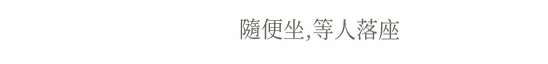隨便坐,等人落座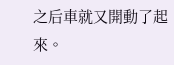之后車就又開動了起來。